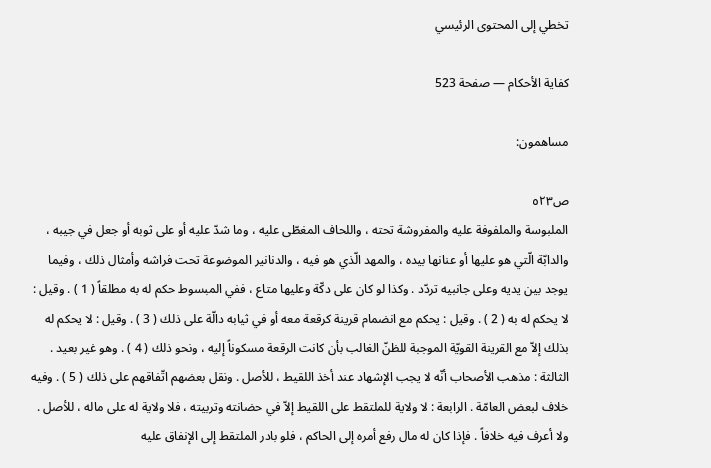تخطي إلى المحتوى الرئيسي

كفاية الأحكام — صفحة 523

مساهمون:

ص٥٢٣
الملبوسة والملفوفة عليه والمفروشة تحته ، واللحاف المغطّى عليه ، وما شدّ عليه أو على ثوبه أو جعل في جيبه ، والدابّة الّتي هو عليها أو عنانها بيده ، والمهد الّذي هو فيه ، والدنانير الموضوعة تحت فراشه وأمثال ذلك ، وفيما يوجد بين يديه وعلى جانبيه تردّد . وكذا لو كان على دكّة وعليها متاع ، ففي المبسوط حكم له به مطلقاً ( 1 ) . وقيل : لا يحكم له به ( 2 ) . وقيل : يحكم مع انضمام قرينة كرقعة معه أو في ثيابه دالّة على ذلك ( 3 ) . وقيل : لا يحكم له بذلك إلاّ مع القرينة القويّة الموجبة للظنّ الغالب بأن كانت الرقعة مسكوناً إليه ، ونحو ذلك ( 4 ) . وهو غير بعيد . الثالثة : مذهب الأصحاب أنّه لا يجب الإشهاد عند أخذ اللقيط ، للأصل . ونقل بعضهم اتّفاقهم على ذلك ( 5 ) . وفيه خلاف لبعض العامّة . الرابعة : لا ولاية للملتقط على اللقيط إلاّ في حضانته وتربيته ، فلا ولاية له على ماله ، للأصل . ولا أعرف فيه خلافاً . فإذا كان له مال رفع أمره إلى الحاكم ، فلو بادر الملتقط إلى الإنفاق عليه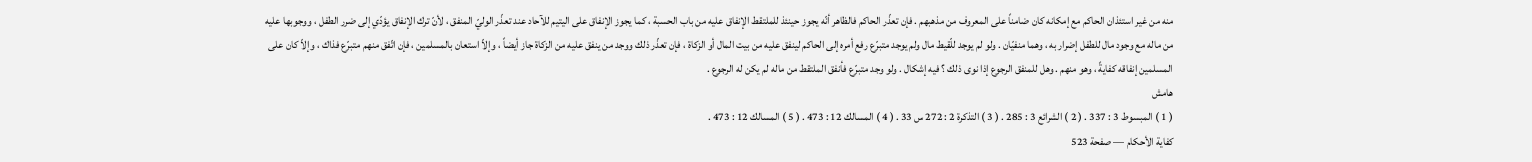منه من غير استئذان الحاكم مع إمكانه كان ضامناً على المعروف من مذهبهم . فإن تعذّر الحاكم فالظاهر أنّه يجوز حينئذ للملتقط الإنفاق عليه من باب الحسبة ، كما يجوز الإنفاق على اليتيم للآحاد عند تعذّر الوليّ المنفق ، لأنّ ترك الإنفاق يؤدّي إلى ضرر الطفل ، ووجوبها عليه من ماله مع وجود مال للطفل إضرار به ، وهما منفيّان . ولو لم يوجد للّقيط مال ولم يوجد متبرّع رفع أمره إلى الحاكم لينفق عليه من بيت المال أو الزكاة ، فإن تعذّر ذلك ووجد من ينفق عليه من الزكاة جاز أيضاً ، وإلاّ استعان بالمسلمين ، فإن اتّفق منهم متبرّع فذاك ، وإلاّ كان على المسلمين إنفاقه كفايةً ، وهو منهم . وهل للمنفق الرجوع إذا نوى ذلك ؟ فيه إشكال . ولو وجد متبرّع فأنفق الملتقط من ماله لم يكن له الرجوع .
هامش
( 1 ) المبسوط 3 : 337 . ( 2 ) الشرائع 3 : 285 . ( 3 ) التذكرة 2 : 272 س 33 . ( 4 ) المسالك 12 : 473 . ( 5 ) المسالك 12 : 473 .
كفاية الأحكام — صفحة 523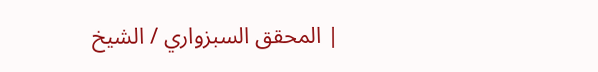| المحقق السبزواري / الشيخ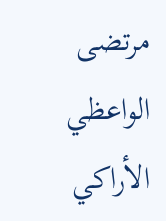مرتضى الواعظي الأراكي